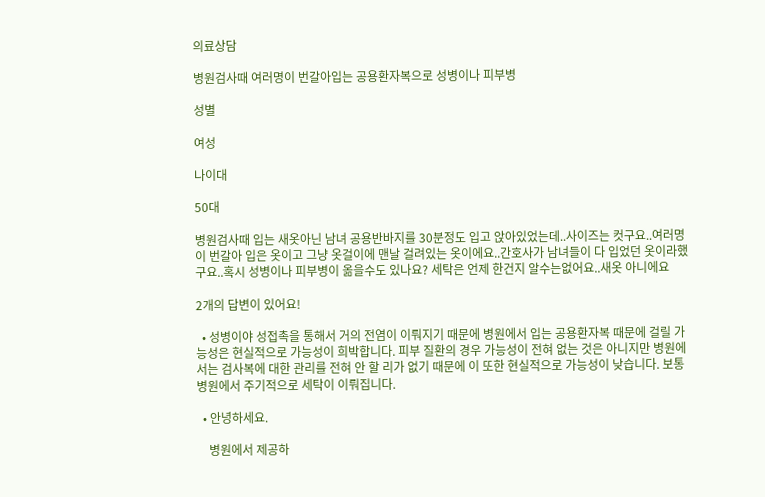의료상담

병원검사때 여러명이 번갈아입는 공용환자복으로 성병이나 피부병

성별

여성

나이대

50대

병원검사때 입는 새옷아닌 남녀 공용반바지를 30분정도 입고 앉아있었는데..사이즈는 컷구요..여러명이 번갈아 입은 옷이고 그냥 옷걸이에 맨날 걸려있는 옷이에요..간호사가 남녀들이 다 입었던 옷이라했구요..혹시 성병이나 피부병이 옮을수도 있나요? 세탁은 언제 한건지 알수는없어요..새옷 아니에요

2개의 답변이 있어요!

  • 성병이야 성접촉을 통해서 거의 전염이 이뤄지기 때문에 병원에서 입는 공용환자복 때문에 걸릴 가능성은 현실적으로 가능성이 희박합니다. 피부 질환의 경우 가능성이 전혀 없는 것은 아니지만 병원에서는 검사복에 대한 관리를 전혀 안 할 리가 없기 때문에 이 또한 현실적으로 가능성이 낮습니다. 보통 병원에서 주기적으로 세탁이 이뤄집니다.

  • 안녕하세요.

    병원에서 제공하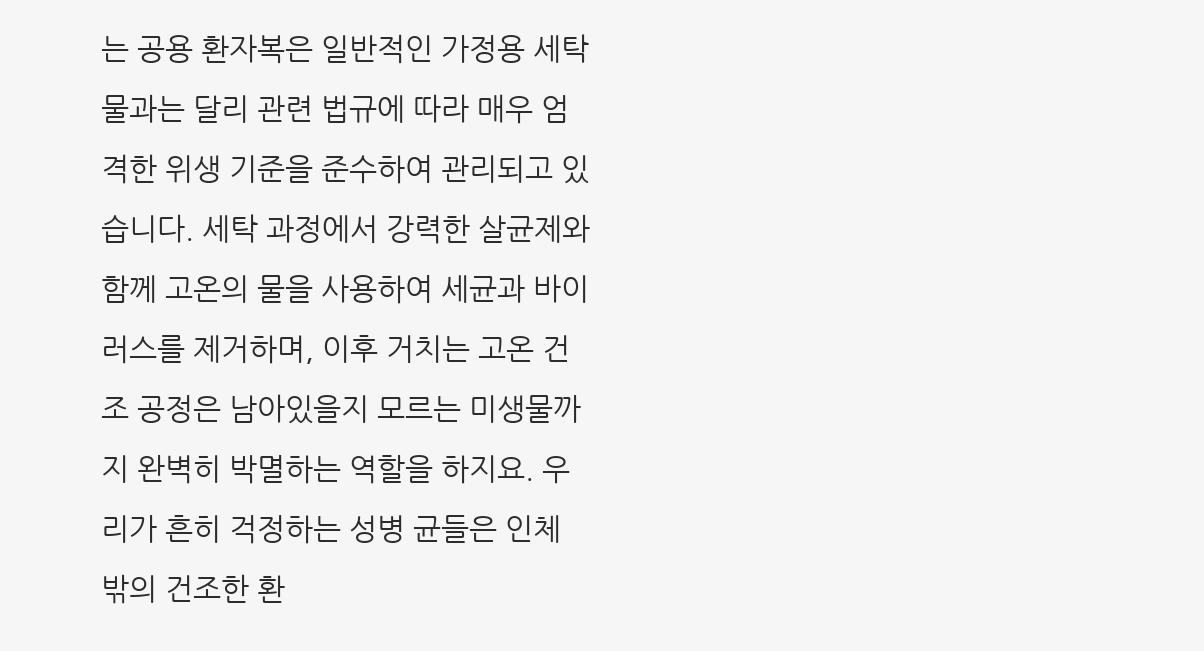는 공용 환자복은 일반적인 가정용 세탁물과는 달리 관련 법규에 따라 매우 엄격한 위생 기준을 준수하여 관리되고 있습니다. 세탁 과정에서 강력한 살균제와 함께 고온의 물을 사용하여 세균과 바이러스를 제거하며, 이후 거치는 고온 건조 공정은 남아있을지 모르는 미생물까지 완벽히 박멸하는 역할을 하지요. 우리가 흔히 걱정하는 성병 균들은 인체 밖의 건조한 환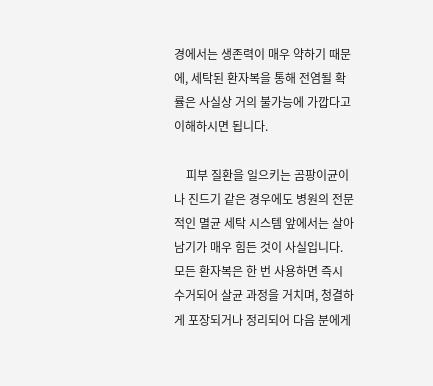경에서는 생존력이 매우 약하기 때문에, 세탁된 환자복을 통해 전염될 확률은 사실상 거의 불가능에 가깝다고 이해하시면 됩니다.

    피부 질환을 일으키는 곰팡이균이나 진드기 같은 경우에도 병원의 전문적인 멸균 세탁 시스템 앞에서는 살아남기가 매우 힘든 것이 사실입니다. 모든 환자복은 한 번 사용하면 즉시 수거되어 살균 과정을 거치며, 청결하게 포장되거나 정리되어 다음 분에게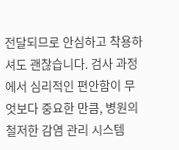전달되므로 안심하고 착용하셔도 괜찮습니다. 검사 과정에서 심리적인 편안함이 무엇보다 중요한 만큼, 병원의 철저한 감염 관리 시스템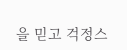을 믿고 걱정스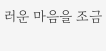러운 마음을 조금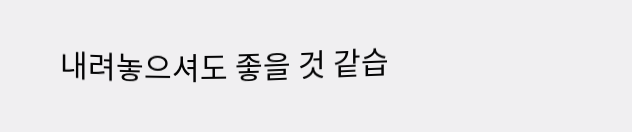내려놓으셔도 좋을 것 같습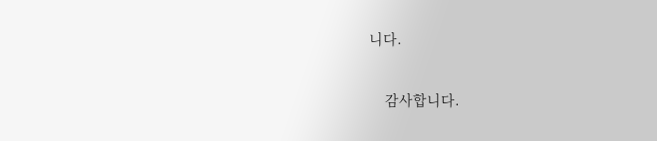니다.

    감사합니다.